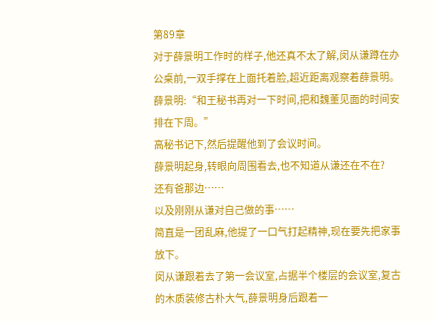第89章
对于薛景明工作时的样子,他还真不太了解,闵从谦蹲在办公桌前,一双手撑在上面托着脸,超近距离观察着薛景明。
薛景明:“和王秘书再对一下时间,把和魏董见面的时间安排在下周。”
高秘书记下,然后提醒他到了会议时间。
薛景明起身,转眼向周围看去,也不知道从谦还在不在?
还有爸那边……
以及刚刚从谦对自己做的事……
简直是一团乱麻,他提了一口气打起精神,现在要先把家事放下。
闵从谦跟着去了第一会议室,占据半个楼层的会议室,复古的木质装修古朴大气,薛景明身后跟着一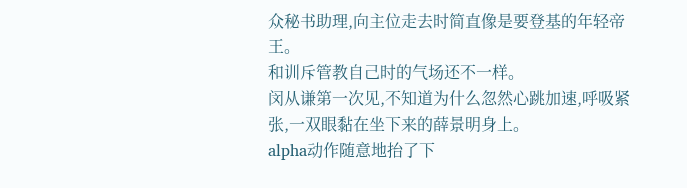众秘书助理,向主位走去时简直像是要登基的年轻帝王。
和训斥管教自己时的气场还不一样。
闵从谦第一次见,不知道为什么忽然心跳加速,呼吸紧张,一双眼黏在坐下来的薛景明身上。
alpha动作随意地抬了下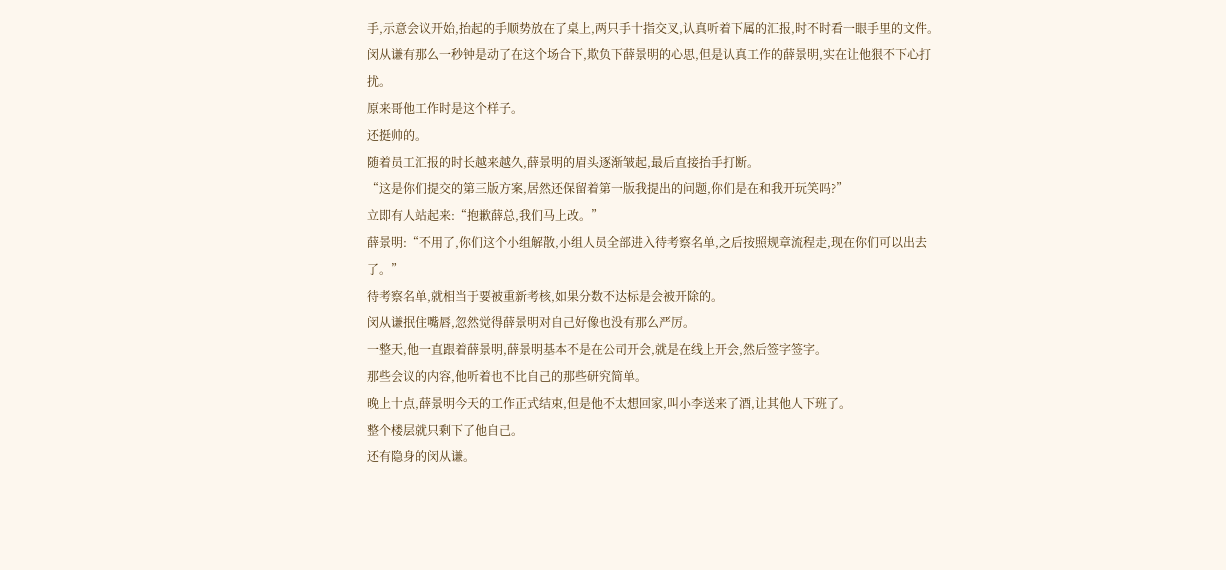手,示意会议开始,抬起的手顺势放在了桌上,两只手十指交叉,认真听着下属的汇报,时不时看一眼手里的文件。
闵从谦有那么一秒钟是动了在这个场合下,欺负下薛景明的心思,但是认真工作的薛景明,实在让他狠不下心打扰。
原来哥他工作时是这个样子。
还挺帅的。
随着员工汇报的时长越来越久,薛景明的眉头逐渐皱起,最后直接抬手打断。
“这是你们提交的第三版方案,居然还保留着第一版我提出的问题,你们是在和我开玩笑吗?”
立即有人站起来:“抱歉薛总,我们马上改。”
薛景明:“不用了,你们这个小组解散,小组人员全部进入待考察名单,之后按照规章流程走,现在你们可以出去了。”
待考察名单,就相当于要被重新考核,如果分数不达标是会被开除的。
闵从谦抿住嘴唇,忽然觉得薛景明对自己好像也没有那么严厉。
一整天,他一直跟着薛景明,薛景明基本不是在公司开会,就是在线上开会,然后签字签字。
那些会议的内容,他听着也不比自己的那些研究简单。
晚上十点,薛景明今天的工作正式结束,但是他不太想回家,叫小李送来了酒,让其他人下班了。
整个楼层就只剩下了他自己。
还有隐身的闵从谦。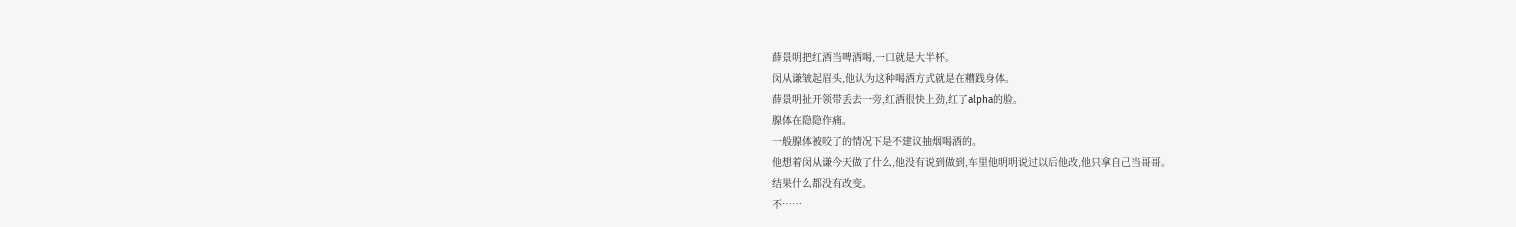薛景明把红酒当啤酒喝,一口就是大半杯。
闵从谦皱起眉头,他认为这种喝酒方式就是在糟践身体。
薛景明扯开领带丢去一旁,红酒很快上劲,红了alpha的脸。
腺体在隐隐作痛。
一般腺体被咬了的情况下是不建议抽烟喝酒的。
他想着闵从谦今天做了什么,他没有说到做到,车里他明明说过以后他改,他只拿自己当哥哥。
结果什么都没有改变。
不……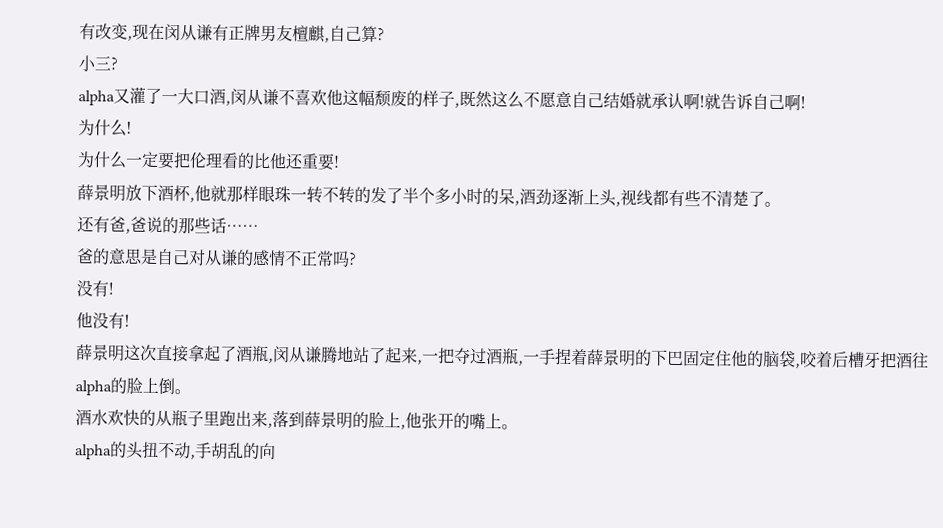有改变,现在闵从谦有正牌男友檀麒,自己算?
小三?
alpha又灌了一大口酒,闵从谦不喜欢他这幅颓废的样子,既然这么不愿意自己结婚就承认啊!就告诉自己啊!
为什么!
为什么一定要把伦理看的比他还重要!
薛景明放下酒杯,他就那样眼珠一转不转的发了半个多小时的呆,酒劲逐渐上头,视线都有些不清楚了。
还有爸,爸说的那些话……
爸的意思是自己对从谦的感情不正常吗?
没有!
他没有!
薛景明这次直接拿起了酒瓶,闵从谦腾地站了起来,一把夺过酒瓶,一手捏着薛景明的下巴固定住他的脑袋,咬着后槽牙把酒往alpha的脸上倒。
酒水欢快的从瓶子里跑出来,落到薛景明的脸上,他张开的嘴上。
alpha的头扭不动,手胡乱的向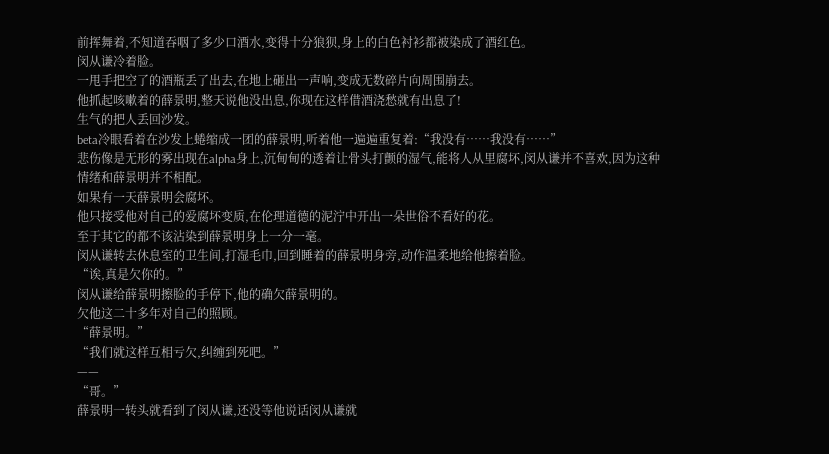前挥舞着,不知道吞咽了多少口酒水,变得十分狼狈,身上的白色衬衫都被染成了酒红色。
闵从谦冷着脸。
一甩手把空了的酒瓶丢了出去,在地上砸出一声响,变成无数碎片向周围崩去。
他抓起咳嗽着的薛景明,整天说他没出息,你现在这样借酒浇愁就有出息了!
生气的把人丢回沙发。
beta冷眼看着在沙发上蜷缩成一团的薛景明,听着他一遍遍重复着:“我没有……我没有……”
悲伤像是无形的雾出现在alpha身上,沉甸甸的透着让骨头打颤的湿气,能将人从里腐坏,闵从谦并不喜欢,因为这种情绪和薛景明并不相配。
如果有一天薛景明会腐坏。
他只接受他对自己的爱腐坏变质,在伦理道德的泥泞中开出一朵世俗不看好的花。
至于其它的都不该沾染到薛景明身上一分一毫。
闵从谦转去休息室的卫生间,打湿毛巾,回到睡着的薛景明身旁,动作温柔地给他擦着脸。
“诶,真是欠你的。”
闵从谦给薛景明擦脸的手停下,他的确欠薛景明的。
欠他这二十多年对自己的照顾。
“薛景明。”
“我们就这样互相亏欠,纠缠到死吧。”
——
“哥。”
薛景明一转头就看到了闵从谦,还没等他说话闵从谦就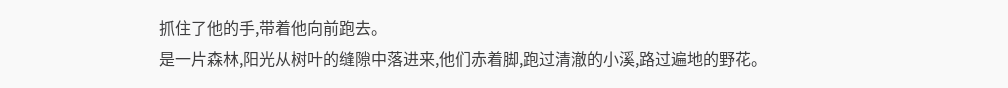抓住了他的手,带着他向前跑去。
是一片森林,阳光从树叶的缝隙中落进来,他们赤着脚,跑过清澈的小溪,路过遍地的野花。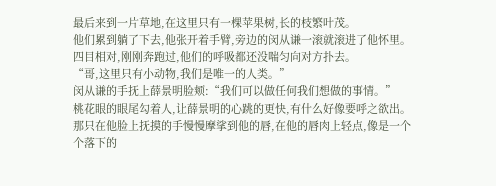最后来到一片草地,在这里只有一棵苹果树,长的枝繁叶茂。
他们累到躺了下去,他张开着手臂,旁边的闵从谦一滚就滚进了他怀里。
四目相对,刚刚奔跑过,他们的呼吸都还没喘匀向对方扑去。
“哥,这里只有小动物,我们是唯一的人类。”
闵从谦的手抚上薛景明脸颊:“我们可以做任何我们想做的事情。”
桃花眼的眼尾勾着人,让薛景明的心跳的更快,有什么好像要呼之欲出。
那只在他脸上抚摸的手慢慢摩挲到他的唇,在他的唇肉上轻点,像是一个个落下的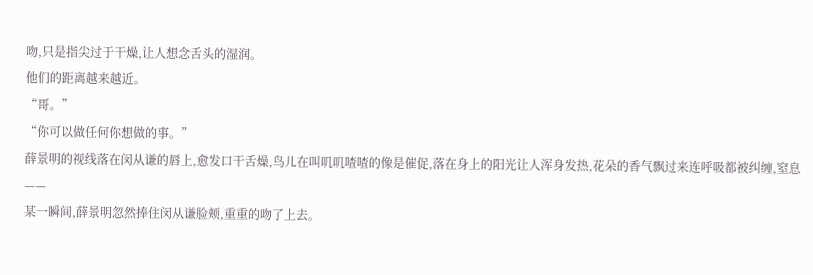吻,只是指尖过于干燥,让人想念舌头的湿润。
他们的距离越来越近。
“哥。”
“你可以做任何你想做的事。”
薛景明的视线落在闵从谦的唇上,愈发口干舌燥,鸟儿在叫叽叽喳喳的像是催促,落在身上的阳光让人浑身发热,花朵的香气飘过来连呼吸都被纠缠,窒息——
某一瞬间,薛景明忽然捧住闵从谦脸颊,重重的吻了上去。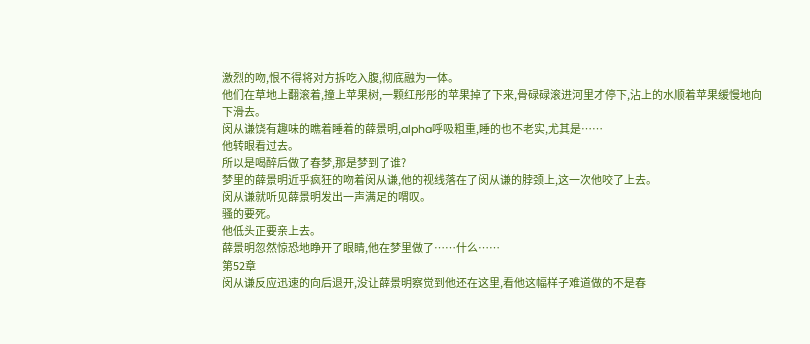激烈的吻,恨不得将对方拆吃入腹,彻底融为一体。
他们在草地上翻滚着,撞上苹果树,一颗红彤彤的苹果掉了下来,骨碌碌滚进河里才停下,沾上的水顺着苹果缓慢地向下滑去。
闵从谦饶有趣味的瞧着睡着的薛景明,alpha呼吸粗重,睡的也不老实,尤其是……
他转眼看过去。
所以是喝醉后做了春梦,那是梦到了谁?
梦里的薛景明近乎疯狂的吻着闵从谦,他的视线落在了闵从谦的脖颈上,这一次他咬了上去。
闵从谦就听见薛景明发出一声满足的喟叹。
骚的要死。
他低头正要亲上去。
薛景明忽然惊恐地睁开了眼睛,他在梦里做了……什么……
第52章
闵从谦反应迅速的向后退开,没让薛景明察觉到他还在这里,看他这幅样子难道做的不是春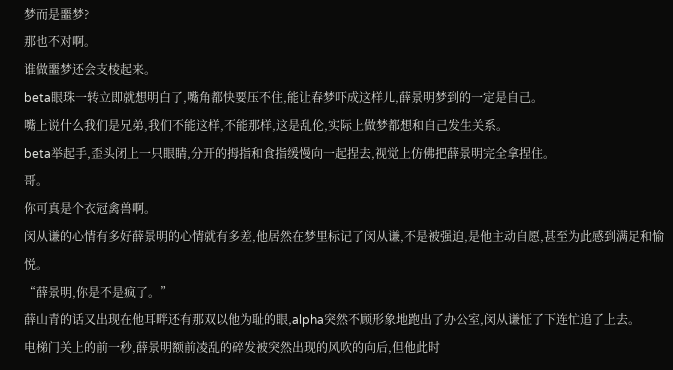梦而是噩梦?
那也不对啊。
谁做噩梦还会支棱起来。
beta眼珠一转立即就想明白了,嘴角都快要压不住,能让春梦吓成这样儿,薛景明梦到的一定是自己。
嘴上说什么我们是兄弟,我们不能这样,不能那样,这是乱伦,实际上做梦都想和自己发生关系。
beta举起手,歪头闭上一只眼睛,分开的拇指和食指缓慢向一起捏去,视觉上仿佛把薛景明完全拿捏住。
哥。
你可真是个衣冠禽兽啊。
闵从谦的心情有多好薛景明的心情就有多差,他居然在梦里标记了闵从谦,不是被强迫,是他主动自愿,甚至为此感到满足和愉悦。
“薛景明,你是不是疯了。”
薛山青的话又出现在他耳畔还有那双以他为耻的眼,alpha突然不顾形象地跑出了办公室,闵从谦怔了下连忙追了上去。
电梯门关上的前一秒,薛景明额前凌乱的碎发被突然出现的风吹的向后,但他此时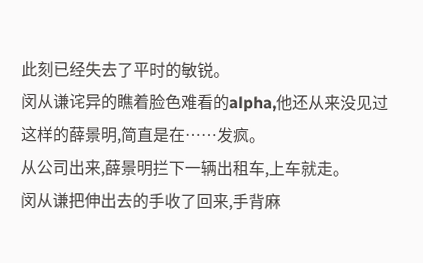此刻已经失去了平时的敏锐。
闵从谦诧异的瞧着脸色难看的alpha,他还从来没见过这样的薛景明,简直是在……发疯。
从公司出来,薛景明拦下一辆出租车,上车就走。
闵从谦把伸出去的手收了回来,手背麻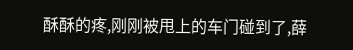酥酥的疼,刚刚被甩上的车门碰到了,薛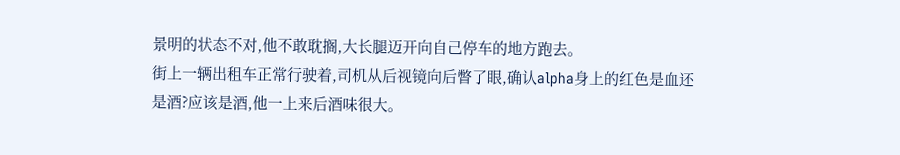景明的状态不对,他不敢耽搁,大长腿迈开向自己停车的地方跑去。
街上一辆出租车正常行驶着,司机从后视镜向后瞥了眼,确认alpha身上的红色是血还是酒?应该是酒,他一上来后酒味很大。